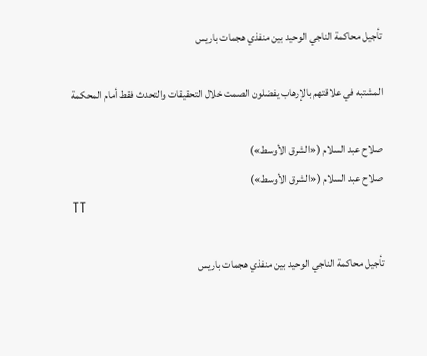تأجيل محاكمة الناجي الوحيد بين منفذي هجمات باريس

المشتبه في علاقتهم بالإرهاب يفضلون الصمت خلال التحقيقات والتحدث فقط أمام المحكمة

صلاح عبد السلام («الشرق الأوسط»)
صلاح عبد السلام («الشرق الأوسط»)
TT

تأجيل محاكمة الناجي الوحيد بين منفذي هجمات باريس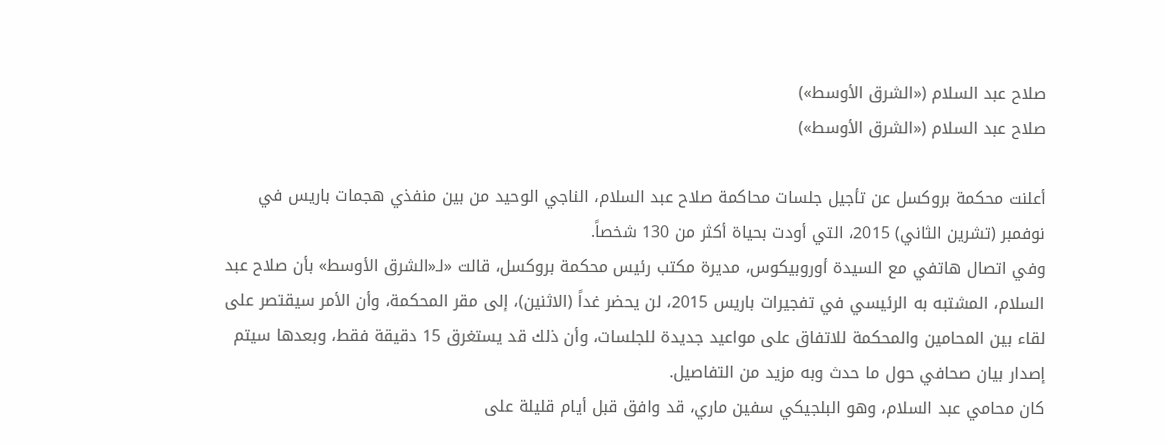صلاح عبد السلام («الشرق الأوسط»)
صلاح عبد السلام («الشرق الأوسط»)

أعلنت محكمة بروكسل عن تأجيل جلسات محاكمة صلاح عبد السلام، الناجي الوحيد من بين منفذي هجمات باريس في نوفمبر (تشرين الثاني) 2015، التي أودت بحياة أكثر من 130 شخصاً.
وفي اتصال هاتفي مع السيدة أوروبيكوس، مديرة مكتب رئيس محكمة بروكسل، قالت «لـ«الشرق الأوسط» بأن صلاح عبد السلام، المشتبه به الرئيسي في تفجيرات باريس 2015، لن يحضر غداً (الاثنين)، إلى مقر المحكمة، وأن الأمر سيقتصر على لقاء بين المحامين والمحكمة للاتفاق على مواعيد جديدة للجلسات، وأن ذلك قد يستغرق 15 دقيقة فقط، وبعدها سيتم إصدار بيان صحافي حول ما حدث وبه مزيد من التفاصيل.
كان محامي عبد السلام، وهو البلجيكي سفين ماري، قد وافق قبل أيام قليلة على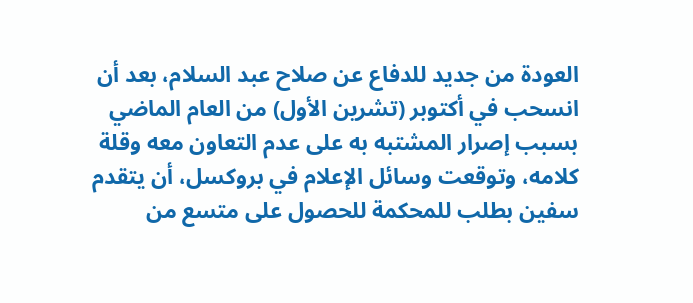العودة من جديد للدفاع عن صلاح عبد السلام، بعد أن انسحب في أكتوبر (تشرين الأول) من العام الماضي بسبب إصرار المشتبه به على عدم التعاون معه وقلة كلامه، وتوقعت وسائل الإعلام في بروكسل، أن يتقدم سفين بطلب للمحكمة للحصول على متسع من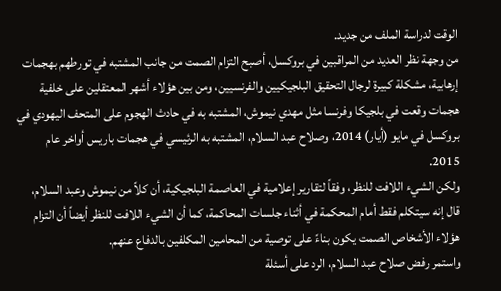الوقت لدراسة الملف من جديد.
من وجهة نظر العديد من المراقبين في بروكسل، أصبح التزام الصمت من جانب المشتبه في تورطهم بهجمات إرهابية، مشكلة كبيرة لرجال التحقيق البلجيكيين والفرنسيين، ومن بين هؤلاء أشهر المعتقلين على خلفية هجمات وقعت في بلجيكا وفرنسا مثل مهدي نيموش، المشتبه به في حادث الهجوم على المتحف اليهودي في بروكسل في مايو (أيار) 2014، وصلاح عبد السلام، المشتبه به الرئيسي في هجمات باريس أواخر عام 2015.
ولكن الشيء اللافت للنظر، وفقاً لتقارير إعلامية في العاصمة البلجيكية، أن كلاً من نيموش وعبد السلام، قال إنه سيتكلم فقط أمام المحكمة في أثناء جلسات المحاكمة، كما أن الشيء اللافت للنظر أيضاً أن التزام هؤلاء الأشخاص الصمت يكون بناءً على توصية من المحامين المكلفين بالدفاع عنهم.
واستمر رفض صلاح عبد السلام، الرد على أسئلة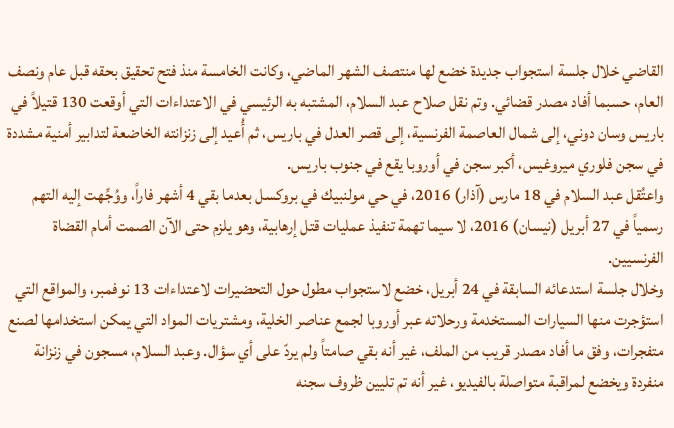القاضي خلال جلسة استجواب جديدة خضع لها منتصف الشهر الماضي، وكانت الخامسة منذ فتح تحقيق بحقه قبل عام ونصف العام، حسبما أفاد مصدر قضائي. وتم نقل صلاح عبد السلام، المشتبه به الرئيسي في الاعتداءات التي أوقعت 130 قتيلاً في باريس وسان دوني، إلى شمال العاصمة الفرنسية، إلى قصر العدل في باريس، ثم أُعيد إلى زنزانته الخاضعة لتدابير أمنية مشددة في سجن فلوري ميروغيس، أكبر سجن في أوروبا يقع في جنوب باريس.
واعتُقل عبد السلام في 18 مارس (آذار) 2016، في حي مولنبيك في بروكسل بعدما بقي 4 أشهر فاراً، ووُجِّهت إليه التهم رسمياً في 27 أبريل (نيسان) 2016، لا سيما تهمة تنفيذ عمليات قتل إرهابية، وهو يلزم حتى الآن الصمت أمام القضاة الفرنسيين.
وخلال جلسة استدعائه السابقة في 24 أبريل، خضع لاستجواب مطول حول التحضيرات لاعتداءات 13 نوفمبر، والمواقع التي استؤجرت منها السيارات المستخدمة ورحلاته عبر أوروبا لجمع عناصر الخلية، ومشتريات المواد التي يمكن استخدامها لصنع متفجرات، وفق ما أفاد مصدر قريب من الملف، غير أنه بقي صامتاً ولم يردّ على أي سؤال. وعبد السلام، مسجون في زنزانة منفردة ويخضع لمراقبة متواصلة بالفيديو، غير أنه تم تليين ظروف سجنه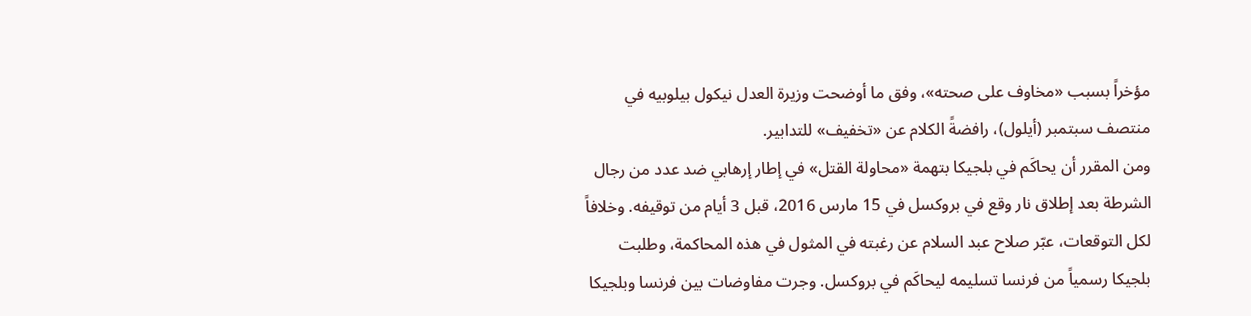مؤخراً بسبب «مخاوف على صحته»، وفق ما أوضحت وزيرة العدل نيكول بيلوبيه في منتصف سبتمبر (أيلول)، رافضةً الكلام عن «تخفيف» للتدابير.
ومن المقرر أن يحاكَم في بلجيكا بتهمة «محاولة القتل» في إطار إرهابي ضد عدد من رجال الشرطة بعد إطلاق نار وقع في بروكسل في 15 مارس 2016، قبل 3 أيام من توقيفه. وخلافاً لكل التوقعات، عبّر صلاح عبد السلام عن رغبته في المثول في هذه المحاكمة، وطلبت بلجيكا رسمياً من فرنسا تسليمه ليحاكَم في بروكسل. وجرت مفاوضات بين فرنسا وبلجيكا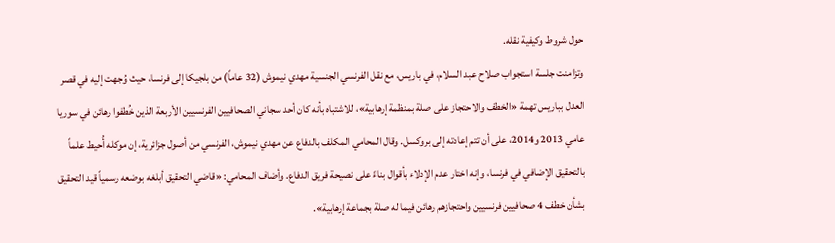حول شروط وكيفية نقله.
وتزامنت جلسة استجواب صلاح عبد السلام، في باريس، مع نقل الفرنسي الجنسية مهدي نيموش (32 عاماً) من بلجيكا إلى فرنسا، حيث وُجهت إليه في قصر العدل بباريس تهمة «الخطف والاحتجاز على صلة بمنظمة إرهابية»، للاشتباه بأنه كان أحد سجاني الصحافيين الفرنسيين الأربعة الذين خُطفوا رهائن في سوريا عامي 2013 و2014، على أن تتم إعادته إلى بروكسل. وقال المحامي المكلف بالدفاع عن مهدي نيموش، الفرنسي من أصول جزائرية، إن موكله أُحيط علماً بالتحقيق الإضافي في فرنسا، وإنه اختار عدم الإدلاء بأقوال بناءً على نصيحة فريق الدفاع. وأضاف المحامي: «قاضي التحقيق أبلغه بوضعه رسمياً قيد التحقيق بشأن خطف 4 صحافيين فرنسيين واحتجازهم رهائن فيما له صلة بجماعة إرهابية».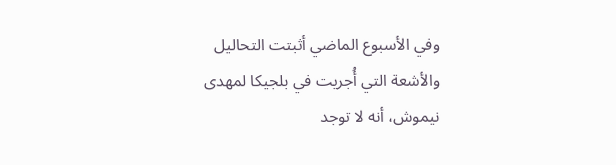وفي الأسبوع الماضي أثبتت التحاليل والأشعة التي أُجريت في بلجيكا لمهدى نيموش، أنه لا توجد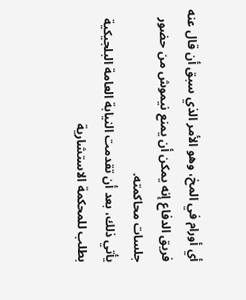أي أورام في المخ، وهو الأمر الذي سبق أن قال عنه فريق الدفاع إنه يمكن أن يمنع نيموش من حضور جلسات محاكمته.
يأتي ذلك، بعد أن تقدمت النيابة العامة البلجيكية بطلب للمحكمة الاستشارية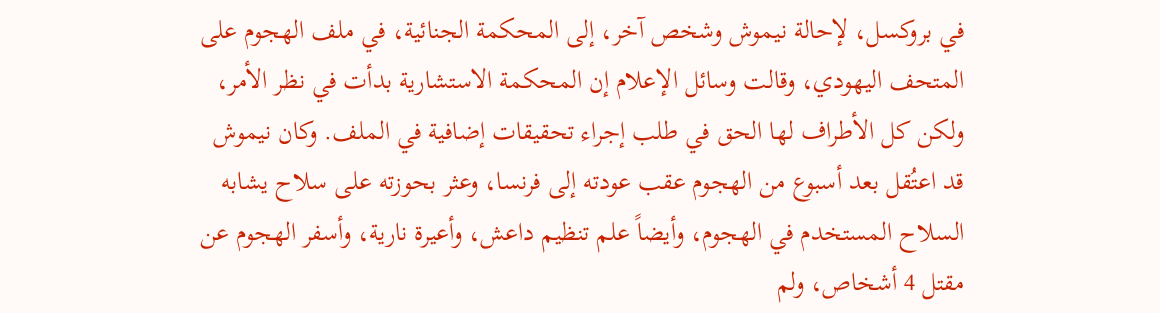في بروكسل، لإحالة نيموش وشخص آخر، إلى المحكمة الجنائية، في ملف الهجوم على المتحف اليهودي، وقالت وسائل الإعلام إن المحكمة الاستشارية بدأت في نظر الأمر، ولكن كل الأطراف لها الحق في طلب إجراء تحقيقات إضافية في الملف. وكان نيموش قد اعتُقل بعد أسبوع من الهجوم عقب عودته إلى فرنسا، وعثر بحوزته على سلاح يشابه السلاح المستخدم في الهجوم، وأيضاً علم تنظيم داعش، وأعيرة نارية، وأسفر الهجوم عن مقتل 4 أشخاص، ولم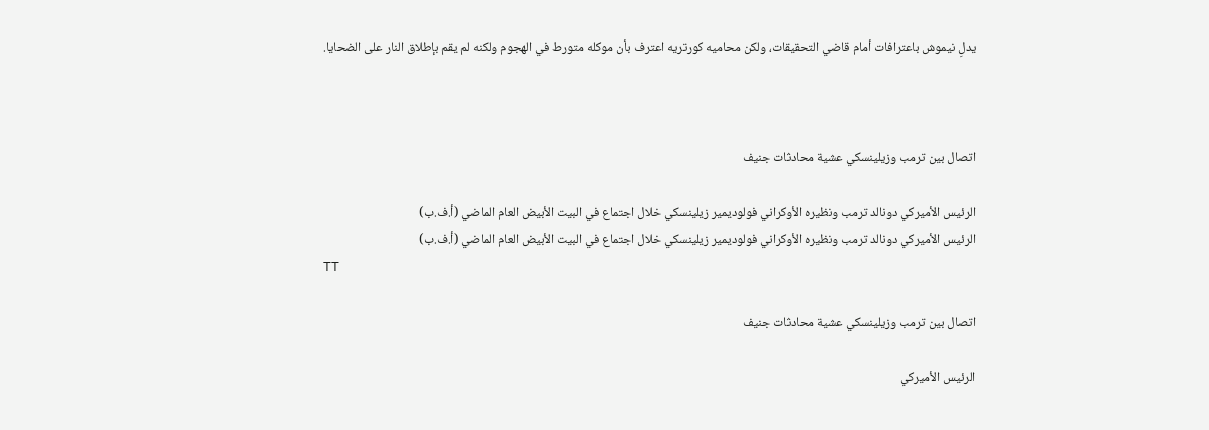يدلِ نيموش باعترافات أمام قاضي التحقيقات، ولكن محاميه كورتريه اعترف بأن موكله متورط في الهجوم ولكنه لم يقم بإطلاق النار على الضحايا.



اتصال بين ترمب وزيلينسكي عشية محادثات جنيف

الرئيس الأميركي دونالد ترمب ونظيره الأوكراني فولوديمير زيلينسكي خلال اجتماع في البيت الأبيض العام الماضي (أ.ف.ب)
الرئيس الأميركي دونالد ترمب ونظيره الأوكراني فولوديمير زيلينسكي خلال اجتماع في البيت الأبيض العام الماضي (أ.ف.ب)
TT

اتصال بين ترمب وزيلينسكي عشية محادثات جنيف

الرئيس الأميركي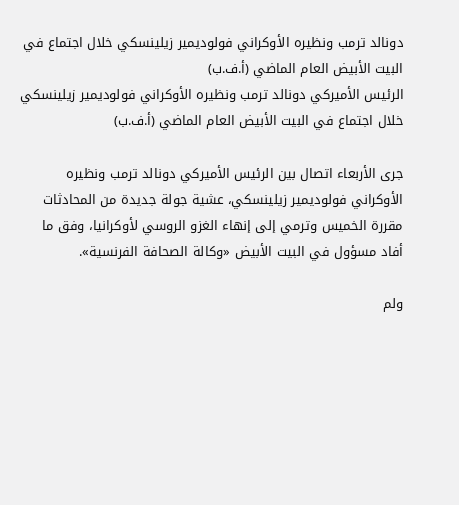دونالد ترمب ونظيره الأوكراني فولوديمير زيلينسكي خلال اجتماع في البيت الأبيض العام الماضي (أ.ف.ب)
الرئيس الأميركي دونالد ترمب ونظيره الأوكراني فولوديمير زيلينسكي خلال اجتماع في البيت الأبيض العام الماضي (أ.ف.ب)

جرى الأربعاء اتصال بين الرئيس الأميركي دونالد ترمب ونظيره الأوكراني فولوديمير زيلينسكي، عشية جولة جديدة من المحادثات مقررة الخميس وترمي إلى إنهاء الغزو الروسي لأوكرانيا، وفق ما أفاد مسؤول في البيت الأبيض «وكالة الصحافة الفرنسية».

ولم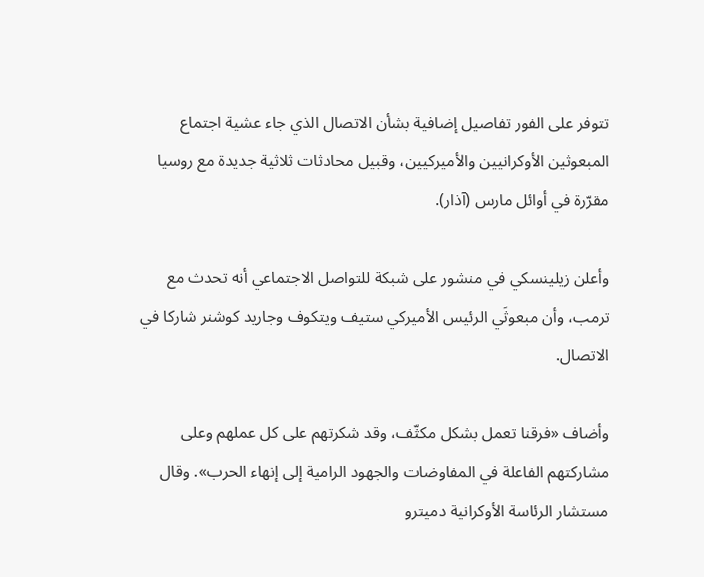تتوفر على الفور تفاصيل إضافية بشأن الاتصال الذي جاء عشية اجتماع المبعوثين الأوكرانيين والأميركيين، وقبيل محادثات ثلاثية جديدة مع روسيا مقرّرة في أوائل مارس (آذار).

وأعلن زيلينسكي في منشور على شبكة للتواصل الاجتماعي أنه تحدث مع ترمب، وأن مبعوثَي الرئيس الأميركي ستيف ويتكوف وجاريد كوشنر شاركا في الاتصال.

وأضاف «فرقنا تعمل بشكل مكثّف، وقد شكرتهم على كل عملهم وعلى مشاركتهم الفاعلة في المفاوضات والجهود الرامية إلى إنهاء الحرب». وقال مستشار الرئاسة الأوكرانية دميترو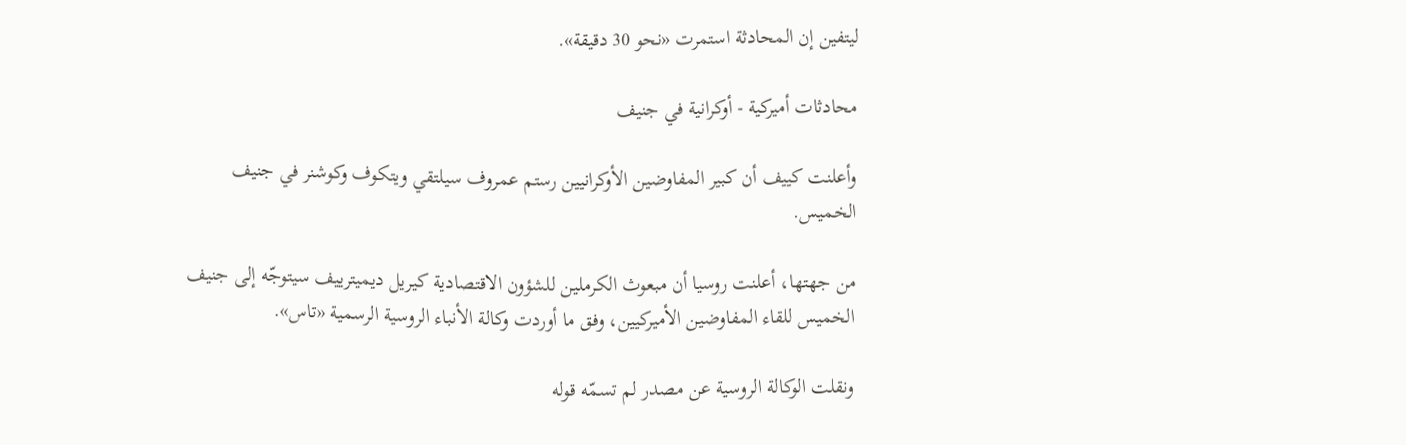ليتفين إن المحادثة استمرت «نحو 30 دقيقة».

محادثات أميركية - أوكرانية في جنيف

وأعلنت كييف أن كبير المفاوضين الأوكرانيين رستم عمروف سيلتقي ويتكوف وكوشنر في جنيف الخميس.

من جهتها، أعلنت روسيا أن مبعوث الكرملين للشؤون الاقتصادية كيريل ديميترييف سيتوجّه إلى جنيف الخميس للقاء المفاوضين الأميركيين، وفق ما أوردت وكالة الأنباء الروسية الرسمية «تاس».

ونقلت الوكالة الروسية عن مصدر لم تسمّه قوله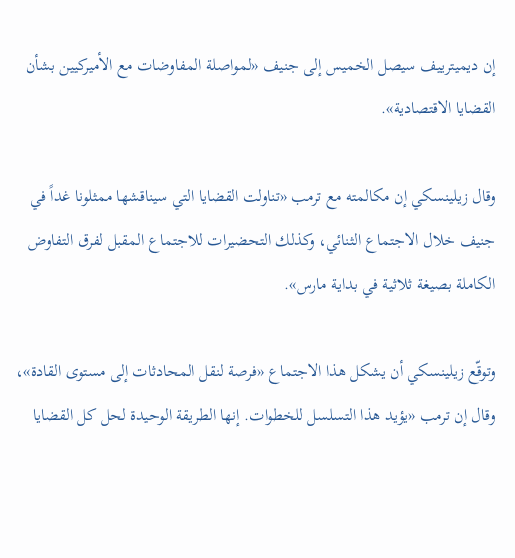إن ديميترييف سيصل الخميس إلى جنيف «لمواصلة المفاوضات مع الأميركيين بشأن القضايا الاقتصادية».

وقال زيلينسكي إن مكالمته مع ترمب «تناولت القضايا التي سيناقشها ممثلونا غداً في جنيف خلال الاجتماع الثنائي، وكذلك التحضيرات للاجتماع المقبل لفرق التفاوض الكاملة بصيغة ثلاثية في بداية مارس».

وتوقّع زيلينسكي أن يشكل هذا الاجتماع «فرصة لنقل المحادثات إلى مستوى القادة»، وقال إن ترمب «يؤيد هذا التسلسل للخطوات. إنها الطريقة الوحيدة لحل كل القضايا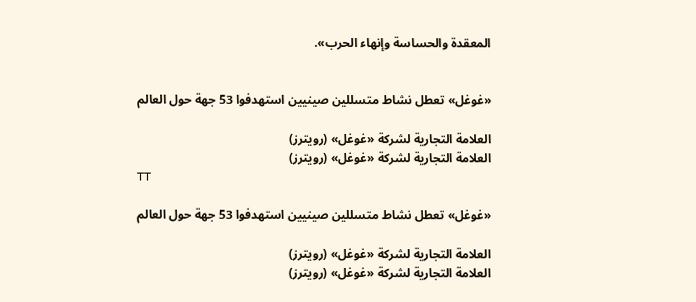المعقدة والحساسة وإنهاء الحرب».


«غوغل» تعطل نشاط متسللين صينيين استهدفوا 53 جهة حول العالم

العلامة التجارية لشركة «غوغل» (رويترز)
العلامة التجارية لشركة «غوغل» (رويترز)
TT

«غوغل» تعطل نشاط متسللين صينيين استهدفوا 53 جهة حول العالم

العلامة التجارية لشركة «غوغل» (رويترز)
العلامة التجارية لشركة «غوغل» (رويترز)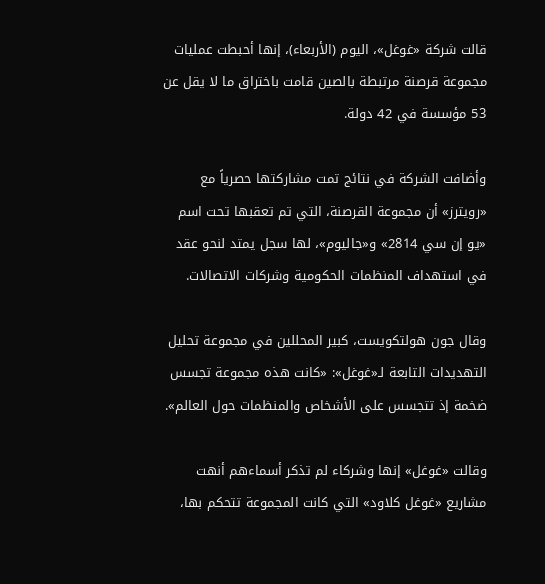قالت شركة «غوغل»، ‌اليوم (الأربعاء)، إنها أحبطت عمليات مجموعة قرصنة مرتبطة بالصين قامت باختراق ما لا يقل عن 53 مؤسسة في 42 دولة.

وأضافت الشركة في نتائج تمت مشاركتها حصرياً مع «رويترز» أن مجموعة القرصنة، التي تم تعقبها تحت اسم «يو إن سي 2814» و«جاليوم»، لها سجل يمتد لنحو عقد في استهداف المنظمات الحكومية وشركات الاتصالات.

وقال جون هولتكويست، كبير المحللين في مجموعة تحليل التهديدات التابعة لـ«غوغل»: «كانت هذه مجموعة تجسس ضخمة إذ تتجسس على ‌الأشخاص والمنظمات حول ‌العالم».

وقالت «غوغل» إنها وشركاء لم ‌تذكر أسماءهم أنهت مشاريع «غوغل كلاود» التي كانت المجموعة تتحكم بها،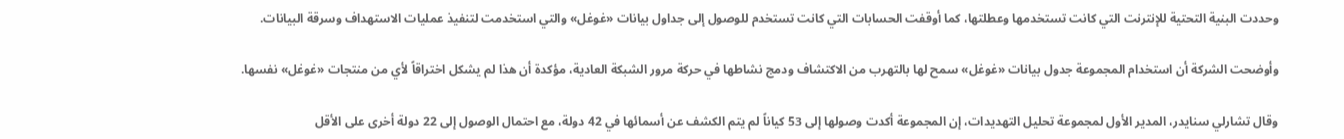وحددت البنية التحتية للإنترنت التي كانت تستخدمها وعطلتها، كما أوقفت الحسابات التي كانت تستخدم للوصول إلى جداول بيانات «غوغل» والتي استخدمت لتنفيذ عمليات الاستهداف وسرقة البيانات.

وأوضحت الشركة أن استخدام المجموعة جدول بيانات «غوغل» سمح لها بالتهرب من الاكتشاف ودمج نشاطها في ‌حركة مرور الشبكة العادية، مؤكدة ‌أن هذا لم يشكل اختراقاً لأي من منتجات ‌«غوغل» نفسها.

وقال تشارلي سنايدر، المدير الأول لمجموعة ‌تحليل التهديدات، إن المجموعة أكدت وصولها إلى 53 كياناً لم يتم الكشف عن أسمائها في 42 دولة، مع احتمال الوصول إلى 22 دولة أخرى على الأقل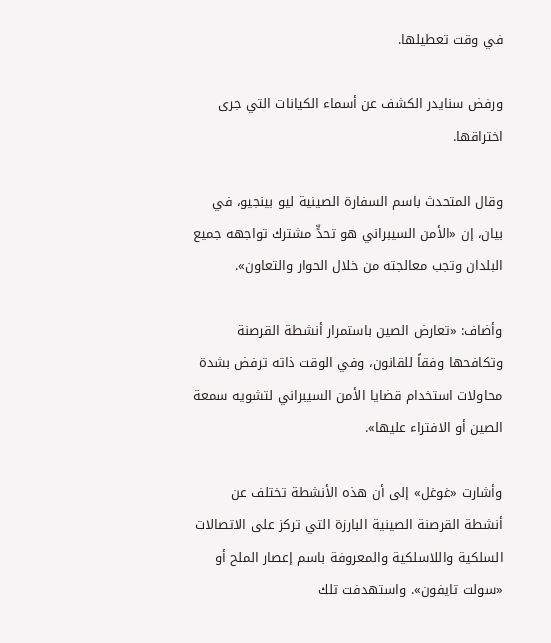في ‌وقت تعطيلها.

ورفض سنايدر الكشف عن أسماء الكيانات التي جرى اختراقها.

وقال المتحدث باسم السفارة الصينية ليو بينجيو، في بيان، إن «الأمن السيبراني هو تحدٍّ مشترك تواجهه جميع البلدان وتجب معالجته من خلال الحوار والتعاون».

وأضاف: «تعارض الصين باستمرار أنشطة القرصنة وتكافحها وفقاً للقانون، وفي الوقت ذاته ترفض بشدة محاولات استخدام قضايا الأمن السيبراني لتشويه سمعة الصين أو الافتراء عليها».

وأشارت «غوغل» إلى أن هذه الأنشطة تختلف عن أنشطة القرصنة الصينية البارزة التي تركز على الاتصالات السلكية واللاسلكية والمعروفة باسم إعصار الملح أو «سولت تايفون». واستهدفت تلك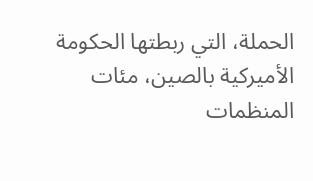الحملة، التي ربطتها الحكومة الأميركية بالصين، مئات المنظمات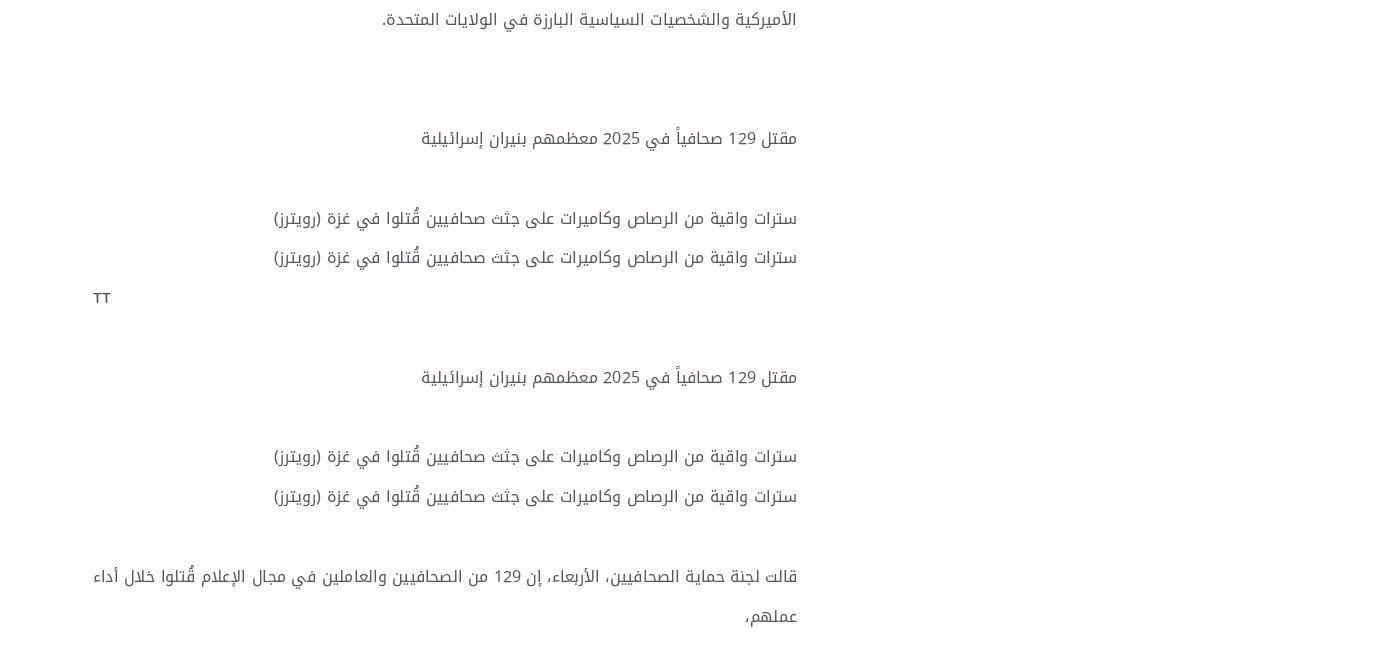الأميركية والشخصيات السياسية البارزة في الولايات المتحدة.


مقتل 129 صحافياً في 2025 معظمهم بنيران إسرائيلية

سترات واقية من الرصاص وكاميرات على جثث صحافيين قُتلوا في غزة (رويترز)
سترات واقية من الرصاص وكاميرات على جثث صحافيين قُتلوا في غزة (رويترز)
TT

مقتل 129 صحافياً في 2025 معظمهم بنيران إسرائيلية

سترات واقية من الرصاص وكاميرات على جثث صحافيين قُتلوا في غزة (رويترز)
سترات واقية من الرصاص وكاميرات على جثث صحافيين قُتلوا في غزة (رويترز)

قالت لجنة حماية الصحافيين، الأربعاء، إن 129 من الصحافيين والعاملين في مجال الإعلام قُتلوا خلال أداء عملهم،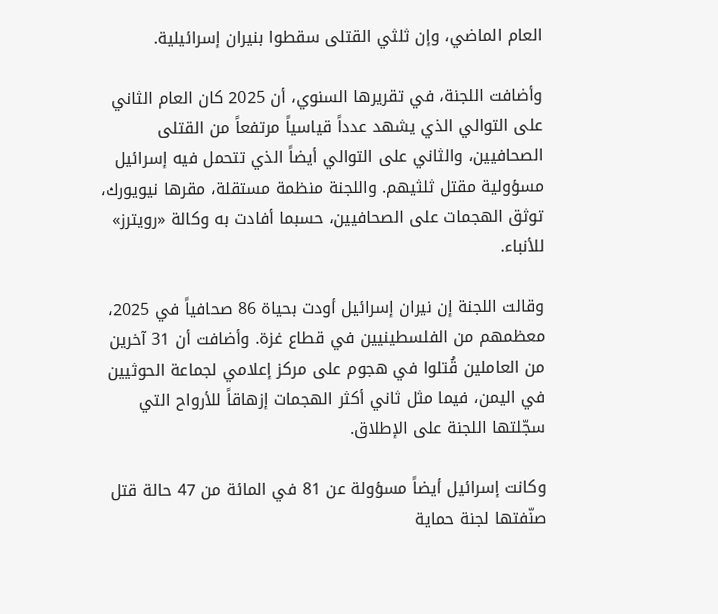العام الماضي، وإن ثلثي القتلى سقطوا بنيران إسرائيلية.

وأضافت اللجنة، في تقريرها السنوي، أن 2025 كان العام الثاني على التوالي الذي يشهد عدداً قياسياً مرتفعاً من القتلى الصحافيين، والثاني على التوالي أيضاً الذي تتحمل فيه إسرائيل مسؤولية مقتل ثلثيهم. واللجنة منظمة مستقلة، مقرها نيويورك، توثق الهجمات على الصحافيين، حسبما أفادت به وكالة «رويترز» للأنباء.

وقالت اللجنة إن نيران إسرائيل أودت بحياة 86 صحافياً في 2025، معظمهم من الفلسطينيين في قطاع غزة. وأضافت أن 31 آخرين من العاملين قُتلوا في هجوم على مركز إعلامي لجماعة الحوثيين في اليمن، فيما مثل ثاني أكثر الهجمات إزهاقاً للأرواح التي سجّلتها اللجنة على الإطلاق.

وكانت إسرائيل أيضاً مسؤولة عن 81 في المائة من 47 حالة قتل صنّفتها لجنة حماية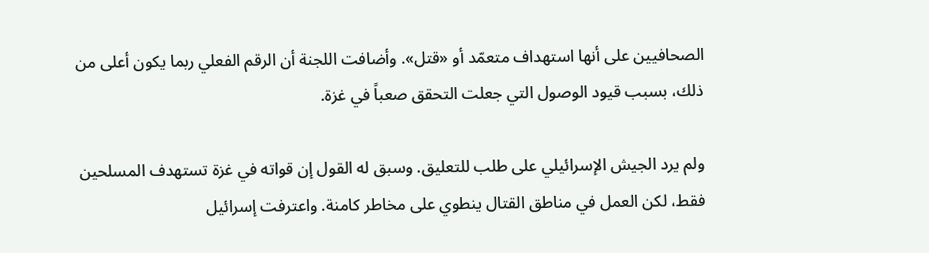الصحافيين على أنها استهداف متعمّد أو «قتل». وأضافت اللجنة أن الرقم الفعلي ربما يكون أعلى من ذلك، بسبب قيود الوصول التي جعلت التحقق صعباً في غزة.

ولم يرد الجيش الإسرائيلي على طلب للتعليق. وسبق له القول إن قواته في غزة تستهدف المسلحين فقط، لكن العمل في مناطق القتال ينطوي على مخاطر كامنة. واعترفت إسرائيل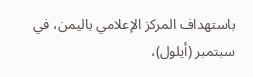باستهداف المركز الإعلامي باليمن، في سبتمبر (أيلول)،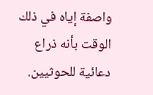واصفة إياه في ذلك الوقت بأنه ذراع دعائية للحوثيين.